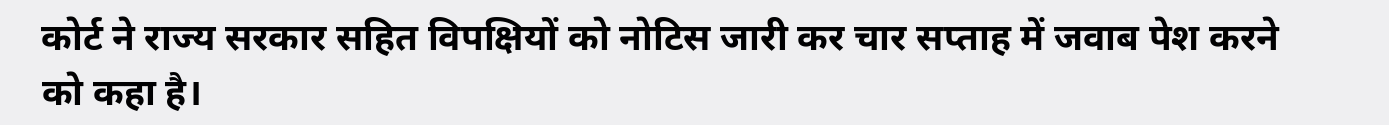कोर्ट ने राज्य सरकार सहित विपक्षियों को नोटिस जारी कर चार सप्ताह में जवाब पेश करने को कहा है।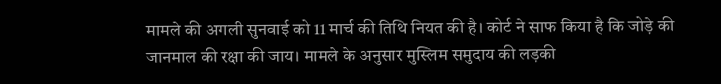मामले की अगली सुनवाई को 11 मार्च की तिथि नियत की है। कोर्ट ने साफ किया है कि जोड़े की जानमाल की रक्षा की जाय। मामले के अनुसार मुस्लिम समुदाय की लड़की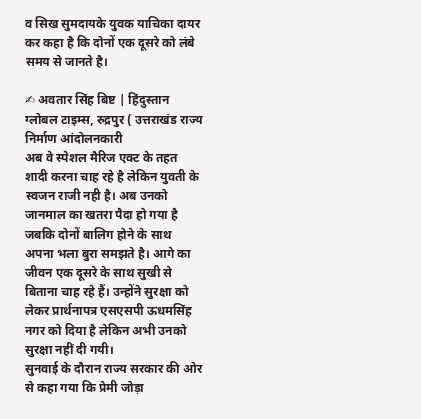व सिख सुमदायके युवक याचिका दायर कर कहा है कि दोनों एक दूसरे को लंबे समय से जानते है।

✍ अवतार सिंह बिष्ट | हिंदुस्तान ग्लोबल टाइम्स, रुद्रपुर ( उत्तराखंड राज्य निर्माण आंदोलनकारी
अब वे स्पेशल मैरिज एक्ट के तहत शादी करना चाह रहे है लेकिन युवती के स्वजन राजी नही है। अब उनको जानमाल का खतरा पैदा हो गया है जबकि दोनों बालिग होने के साथ अपना भला बुरा समझते है। आगे का जीवन एक दूसरे के साथ सुखी से बिताना चाह रहे हैं। उन्होंने सुरक्षा को लेकर प्रार्थनापत्र एसएसपी ऊधमसिंह नगर को दिया है लेकिन अभी उनको सुरक्षा नहीं दी गयी।
सुनवाई के दौरान राज्य सरकार की ओर से कहा गया कि प्रेमी जोड़ा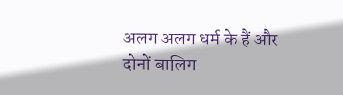अलग अलग धर्म के हैं और दोनों बालिग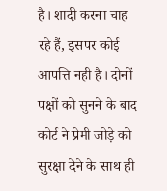है। शादी करना चाह रहे हैं, इसपर कोई आपत्ति नही है। दोनों पक्षों को सुनने के बाद कोर्ट ने प्रेमी जोड़े को सुरक्षा देने के साथ ही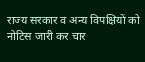राज्य सरकार व अन्य विपक्षियों को नोटिस जारी कर चार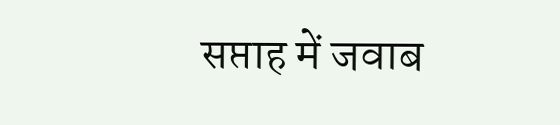सप्ताह में जवाब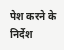पेश करने के निर्देश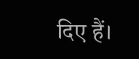दिए हैं।